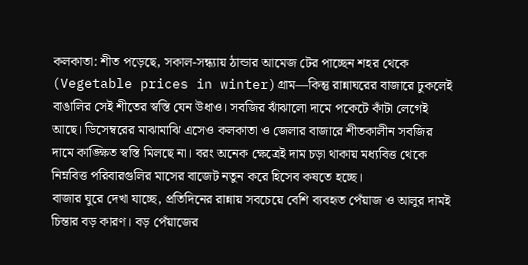কলকাতা: শীত পড়েছে, সকাল-সন্ধ্যায় ঠান্ডার আমেজ টের পাচ্ছেন শহর থেকে (Vegetable prices in winter)গ্রাম—কিন্তু রান্নাঘরের বাজারে ঢুকলেই বাঙালির সেই শীতের স্বস্তি যেন উধাও। সবজির ঝাঁঝালো দামে পকেটে কাঁটা লেগেই আছে। ডিসেম্বরের মাঝামাঝি এসেও কলকাতা ও জেলার বাজারে শীতকালীন সবজির দামে কাঙ্ক্ষিত স্বস্তি মিলছে না। বরং অনেক ক্ষেত্রেই দাম চড়া থাকায় মধ্যবিত্ত থেকে নিম্নবিত্ত পরিবারগুলির মাসের বাজেট নতুন করে হিসেব কষতে হচ্ছে।
বাজার ঘুরে দেখা যাচ্ছে, প্রতিদিনের রান্নায় সবচেয়ে বেশি ব্যবহৃত পেঁয়াজ ও আলুর দামই চিন্তার বড় কারণ। বড় পেঁয়াজের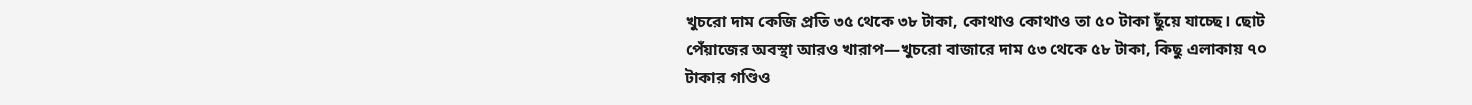খুচরো দাম কেজি প্রতি ৩৫ থেকে ৩৮ টাকা, কোথাও কোথাও তা ৫০ টাকা ছুঁয়ে যাচ্ছে। ছোট পেঁয়াজের অবস্থা আরও খারাপ—খুচরো বাজারে দাম ৫৩ থেকে ৫৮ টাকা, কিছু এলাকায় ৭০ টাকার গণ্ডিও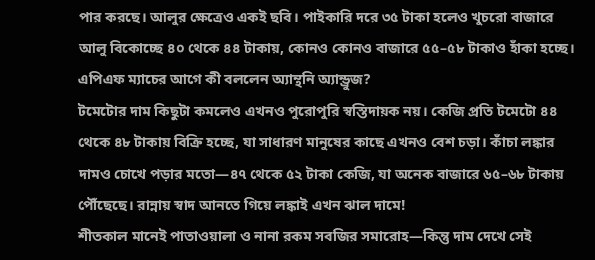পার করছে। আলুর ক্ষেত্রেও একই ছবি। পাইকারি দরে ৩৫ টাকা হলেও খুচরো বাজারে আলু বিকোচ্ছে ৪০ থেকে ৪৪ টাকায়, কোনও কোনও বাজারে ৫৫–৫৮ টাকাও হাঁকা হচ্ছে।
এপিএফ ম্যাচের আগে কী বললেন অ্যান্থনি অ্যান্ড্রুজ?
টমেটোর দাম কিছুটা কমলেও এখনও পুরোপুরি স্বস্তিদায়ক নয়। কেজি প্রতি টমেটো ৪৪ থেকে ৪৮ টাকায় বিক্রি হচ্ছে, যা সাধারণ মানুষের কাছে এখনও বেশ চড়া। কাঁচা লঙ্কার দামও চোখে পড়ার মতো—৪৭ থেকে ৫২ টাকা কেজি, যা অনেক বাজারে ৬৫–৬৮ টাকায় পৌঁছেছে। রান্নায় স্বাদ আনতে গিয়ে লঙ্কাই এখন ঝাল দামে!
শীতকাল মানেই পাতাওয়ালা ও নানা রকম সবজির সমারোহ—কিন্তু দাম দেখে সেই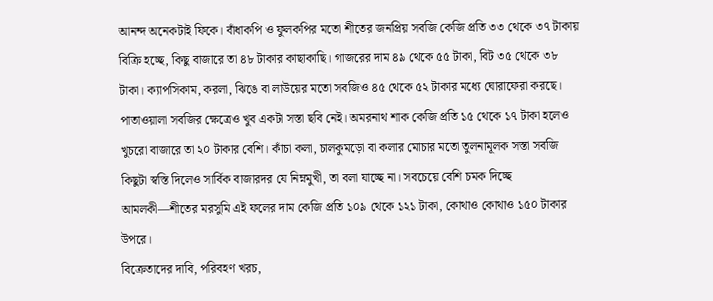আনন্দ অনেকটাই ফিকে। বাঁধাকপি ও ফুলকপির মতো শীতের জনপ্রিয় সবজি কেজি প্রতি ৩৩ থেকে ৩৭ টাকায় বিক্রি হচ্ছে, কিছু বাজারে তা ৪৮ টাকার কাছাকাছি। গাজরের দাম ৪৯ থেকে ৫৫ টাকা, বিট ৩৫ থেকে ৩৮ টাকা। ক্যাপসিকাম, করলা, ঝিঙে বা লাউয়ের মতো সবজিও ৪৫ থেকে ৫২ টাকার মধ্যে ঘোরাফেরা করছে।
পাতাওয়ালা সবজির ক্ষেত্রেও খুব একটা সস্তা ছবি নেই। অমরনাথ শাক কেজি প্রতি ১৫ থেকে ১৭ টাকা হলেও খুচরো বাজারে তা ২০ টাকার বেশি। কাঁচা কলা, চালকুমড়ো বা কলার মোচার মতো তুলনামূলক সস্তা সবজি কিছুটা স্বস্তি দিলেও সার্বিক বাজারদর যে নিম্নমুখী, তা বলা যাচ্ছে না। সবচেয়ে বেশি চমক দিচ্ছে আমলকী—শীতের মরসুমি এই ফলের দাম কেজি প্রতি ১০৯ থেকে ১২১ টাকা, কোথাও কোথাও ১৫০ টাকার উপরে।
বিক্রেতাদের দাবি, পরিবহণ খরচ,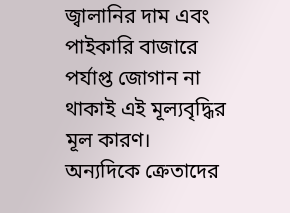জ্বালানির দাম এবং পাইকারি বাজারে পর্যাপ্ত জোগান না থাকাই এই মূল্যবৃদ্ধির মূল কারণ। অন্যদিকে ক্রেতাদের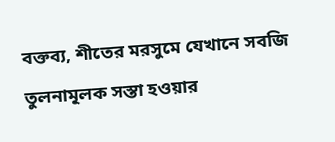বক্তব্য, শীতের মরসুমে যেখানে সবজি তুলনামূলক সস্তা হওয়ার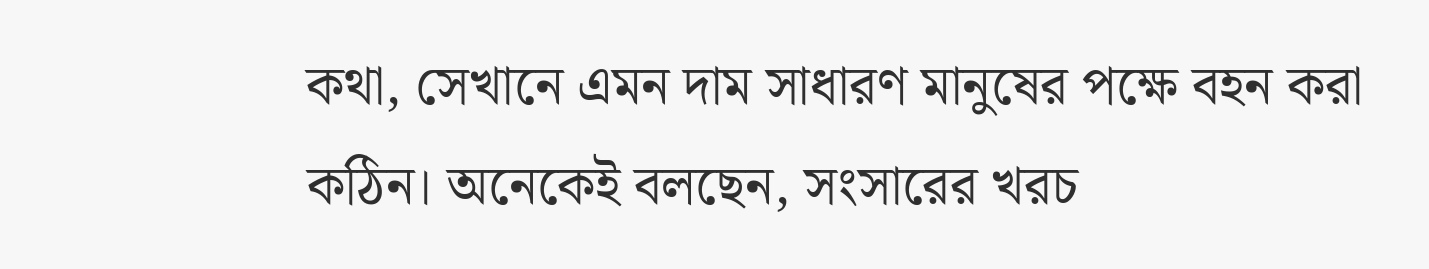কথা, সেখানে এমন দাম সাধারণ মানুষের পক্ষে বহন করা কঠিন। অনেকেই বলছেন, সংসারের খরচ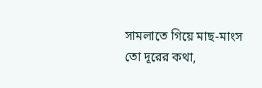সামলাতে গিয়ে মাছ-মাংস তো দূরের কথা,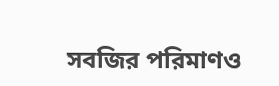সবজির পরিমাণও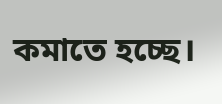কমাতে হচ্ছে।